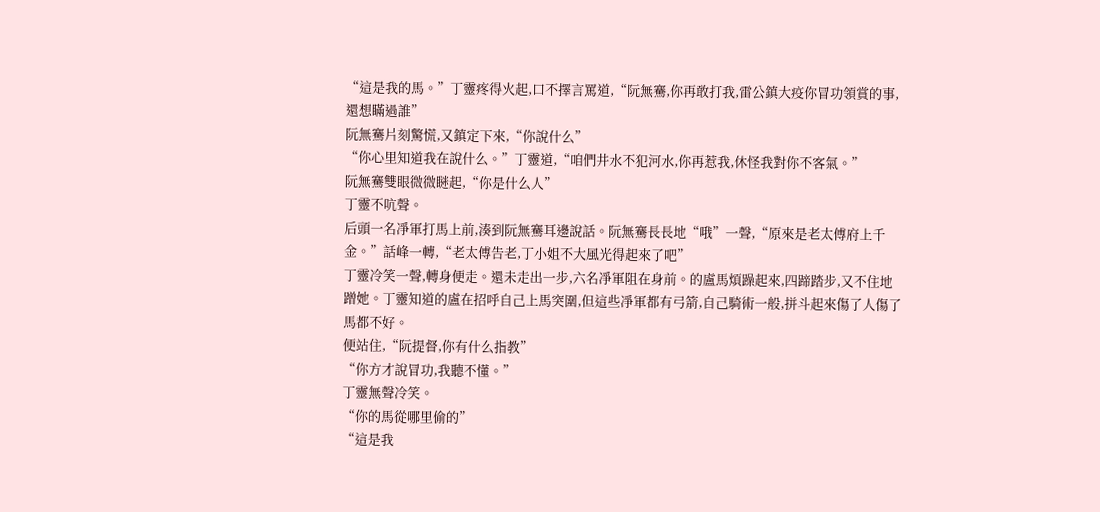“這是我的馬。”丁靈疼得火起,口不擇言罵道,“阮無騫,你再敢打我,雷公鎮大疫你冒功領賞的事,還想瞞過誰”
阮無騫片刻驚慌,又鎮定下來,“你說什么”
“你心里知道我在說什么。”丁靈道,“咱們井水不犯河水,你再惹我,休怪我對你不客氣。”
阮無騫雙眼微微瞇起,“你是什么人”
丁靈不吭聲。
后頭一名凈軍打馬上前,湊到阮無騫耳邊說話。阮無騫長長地“哦”一聲,“原來是老太傅府上千金。”話峰一轉,“老太傅告老,丁小姐不大風光得起來了吧”
丁靈冷笑一聲,轉身便走。還未走出一步,六名凈軍阻在身前。的盧馬煩躁起來,四蹄踏步,又不住地蹭她。丁靈知道的盧在招呼自己上馬突圍,但這些凈軍都有弓箭,自己騎術一般,拼斗起來傷了人傷了馬都不好。
便站住,“阮提督,你有什么指教”
“你方才說冒功,我聽不懂。”
丁靈無聲冷笑。
“你的馬從哪里偷的”
“這是我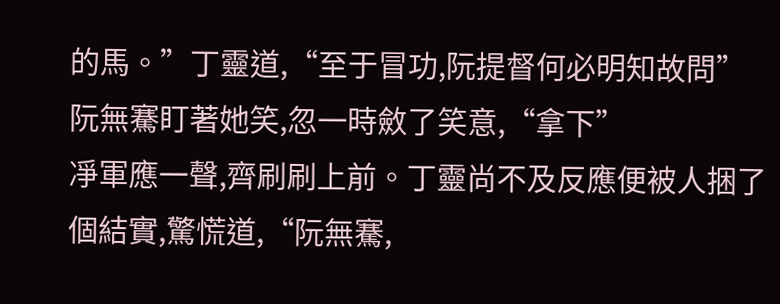的馬。”丁靈道,“至于冒功,阮提督何必明知故問”
阮無騫盯著她笑,忽一時斂了笑意,“拿下”
凈軍應一聲,齊刷刷上前。丁靈尚不及反應便被人捆了個結實,驚慌道,“阮無騫,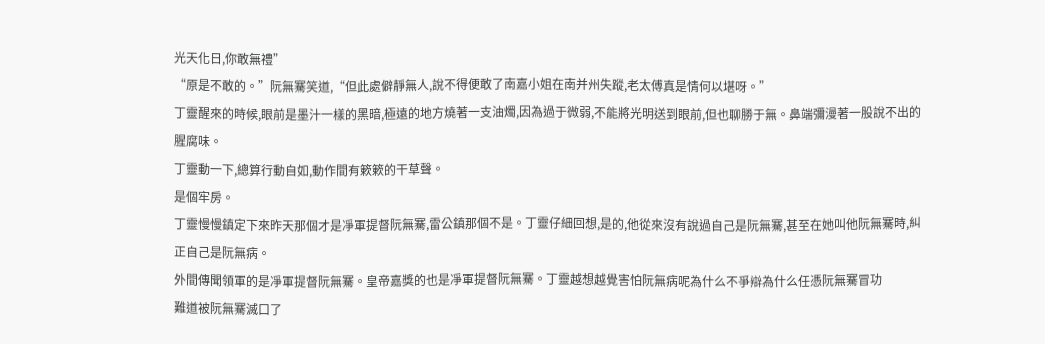光天化日,你敢無禮”
“原是不敢的。”阮無騫笑道,“但此處僻靜無人,說不得便敢了南嘉小姐在南并州失蹤,老太傅真是情何以堪呀。”
丁靈醒來的時候,眼前是墨汁一樣的黑暗,極遠的地方燒著一支油燭,因為過于微弱,不能將光明送到眼前,但也聊勝于無。鼻端彌漫著一股說不出的腥腐味。
丁靈動一下,總算行動自如,動作間有簌簌的干草聲。
是個牢房。
丁靈慢慢鎮定下來昨天那個才是凈軍提督阮無騫,雷公鎮那個不是。丁靈仔細回想,是的,他從來沒有說過自己是阮無騫,甚至在她叫他阮無騫時,糾正自己是阮無病。
外間傳聞領軍的是凈軍提督阮無騫。皇帝嘉獎的也是凈軍提督阮無騫。丁靈越想越覺害怕阮無病呢為什么不爭辯為什么任憑阮無騫冒功
難道被阮無騫滅口了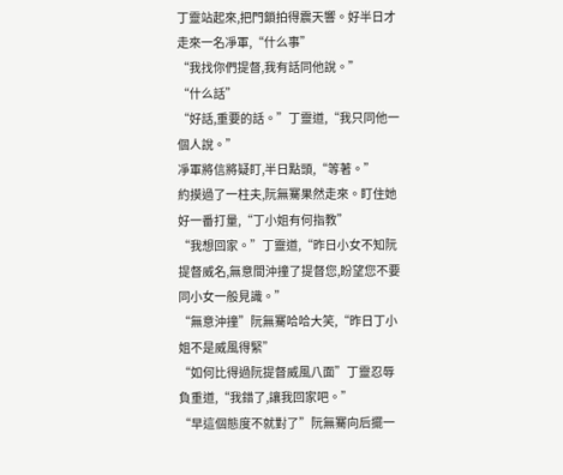丁靈站起來,把門鎖拍得震天響。好半日才走來一名凈軍,“什么事”
“我找你們提督,我有話同他說。”
“什么話”
“好話,重要的話。”丁靈道,“我只同他一個人說。”
凈軍將信將疑盯,半日點頭,“等著。”
約摸過了一柱夫,阮無騫果然走來。盯住她好一番打量,“丁小姐有何指教”
“我想回家。”丁靈道,“昨日小女不知阮提督威名,無意間沖撞了提督您,盼望您不要同小女一般見識。”
“無意沖撞”阮無騫哈哈大笑,“昨日丁小姐不是威風得緊”
“如何比得過阮提督威風八面”丁靈忍辱負重道,“我錯了,讓我回家吧。”
“早這個態度不就對了”阮無騫向后擺一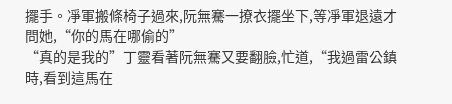擺手。凈軍搬條椅子過來,阮無騫一撩衣擺坐下,等凈軍退遠才問她,“你的馬在哪偷的”
“真的是我的”丁靈看著阮無騫又要翻臉,忙道,“我過雷公鎮時,看到這馬在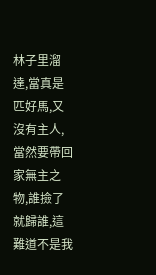林子里溜達,當真是匹好馬,又沒有主人,當然要帶回家無主之物,誰撿了就歸誰,這難道不是我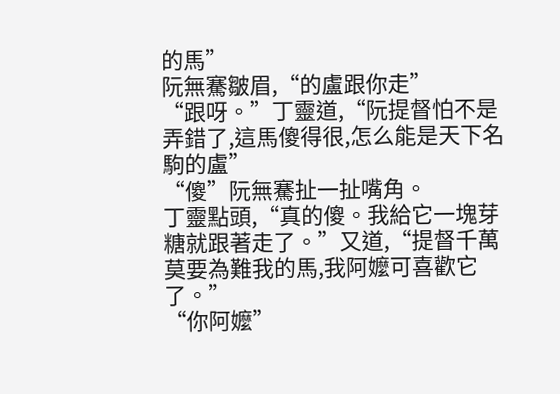的馬”
阮無騫皺眉,“的盧跟你走”
“跟呀。”丁靈道,“阮提督怕不是弄錯了,這馬傻得很,怎么能是天下名駒的盧”
“傻”阮無騫扯一扯嘴角。
丁靈點頭,“真的傻。我給它一塊芽糖就跟著走了。”又道,“提督千萬莫要為難我的馬,我阿嬤可喜歡它了。”
“你阿嬤”